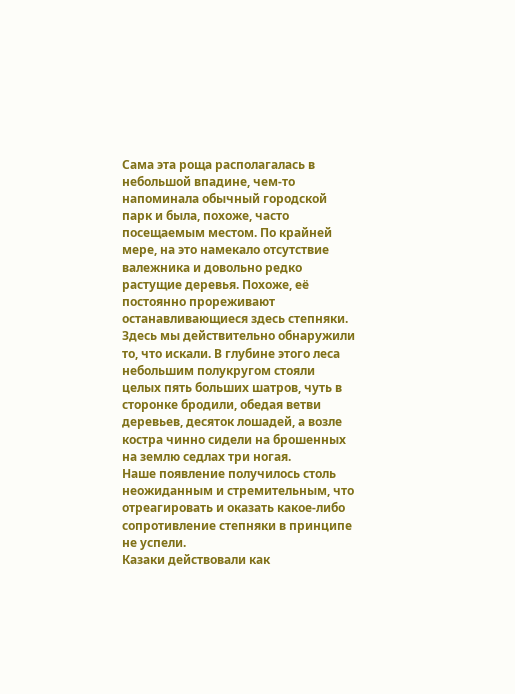Сама эта роща располагалась в небольшой впадине, чем-то напоминала обычный городской парк и была, похоже, часто посещаемым местом. По крайней мере, на это намекало отсутствие валежника и довольно редко растущие деревья. Похоже, её постоянно прореживают останавливающиеся здесь степняки.
Здесь мы действительно обнаружили то, что искали. В глубине этого леса небольшим полукругом стояли целых пять больших шатров, чуть в сторонке бродили, обедая ветви деревьев, десяток лошадей, а возле костра чинно сидели на брошенных на землю седлах три ногая.
Наше появление получилось столь неожиданным и стремительным, что отреагировать и оказать какое-либо сопротивление степняки в принципе не успели.
Казаки действовали как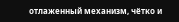отлаженный механизм, чётко и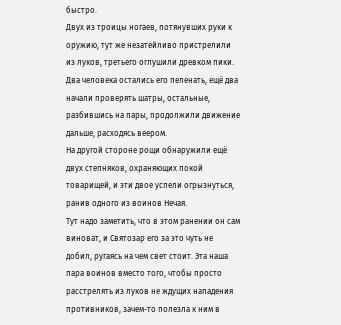быстро.
Двух из троицы ногаев, потянувших руки к оружию, тут же незатейливо пристрелили из луков, третьего оглушили древком пики. Два человека остались его пеленать, ещё два начали проверять шатры, остальные, разбившись на пары, продолжили движение дальше, расходясь веером.
На другой стороне рощи обнаружили ещё двух степняков, охраняющих покой товарищей, и эти двое успели огрызнуться, ранив одного из воинов Нечая.
Тут надо заметить, что в этом ранении он сам виноват, и Святозар его за это чуть не добил, ругаясь на чем свет стоит. Эта наша пара воинов вместо того, чтобы просто расстрелять из луков не ждущих нападения противников, зачем-то полезла к ним в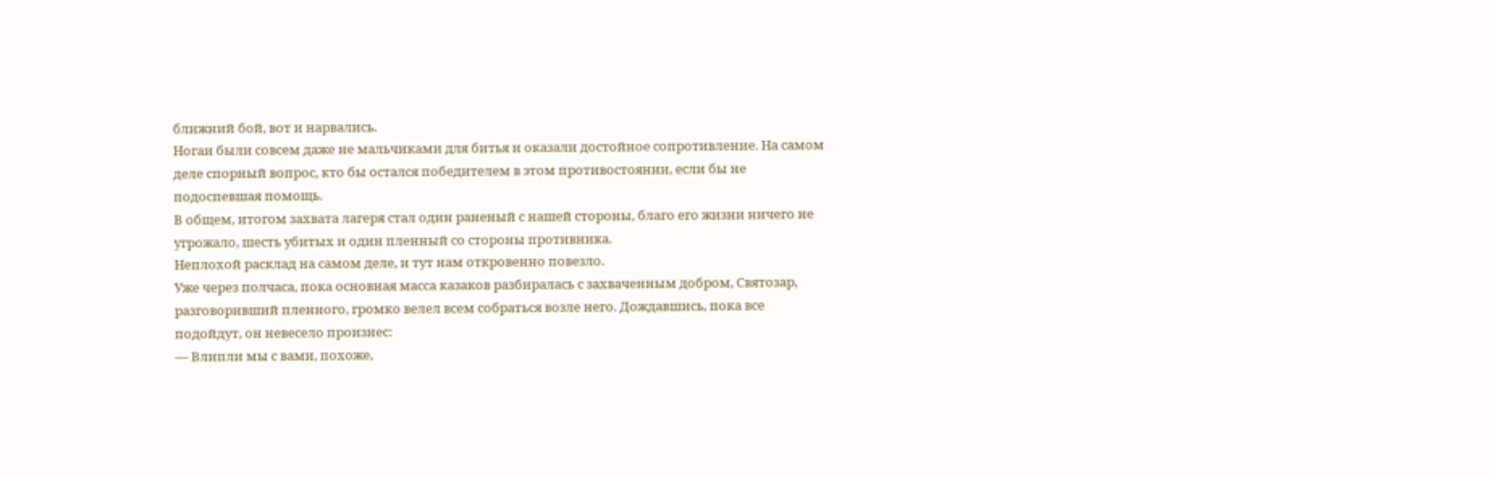ближний бой, вот и нарвались.
Ногаи были совсем даже не мальчиками для битья и оказали достойное сопротивление. На самом деле спорный вопрос, кто бы остался победителем в этом противостоянии, если бы не подоспевшая помощь.
В общем, итогом захвата лагеря стал один раненый с нашей стороны, благо его жизни ничего не угрожало, шесть убитых и один пленный со стороны противника.
Неплохой расклад на самом деле, и тут нам откровенно повезло.
Уже через полчаса, пока основная масса казаков разбиралась с захваченным добром, Святозар, разговоривший пленного, громко велел всем собраться возле него. Дождавшись, пока все подойдут, он невесело произнес:
— Влипли мы с вами, похоже,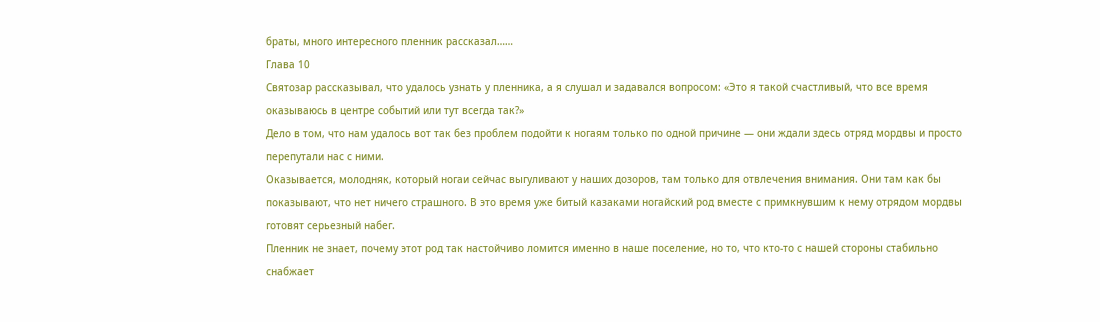браты, много интересного пленник рассказал……
Глава 10
Святозар рассказывал, что удалось узнать у пленника, а я слушал и задавался вопросом: «Это я такой счастливый, что все время оказываюсь в центре событий или тут всегда так?»
Дело в том, что нам удалось вот так без проблем подойти к ногаям только по одной причине — они ждали здесь отряд мордвы и просто перепутали нас с ними.
Оказывается, молодняк, который ногаи сейчас выгуливают у наших дозоров, там только для отвлечения внимания. Они там как бы показывают, что нет ничего страшного. В это время уже битый казаками ногайский род вместе с примкнувшим к нему отрядом мордвы готовят серьезный набег.
Пленник не знает, почему этот род так настойчиво ломится именно в наше поселение, но то, что кто-то с нашей стороны стабильно снабжает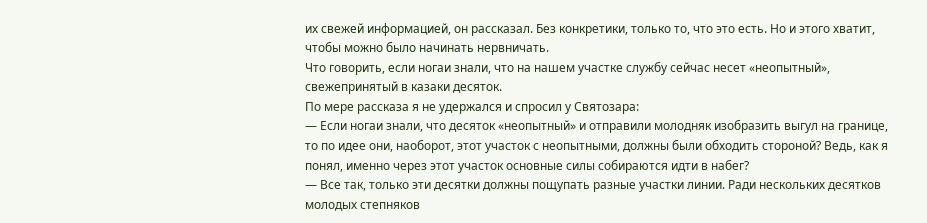их свежей информацией, он рассказал. Без конкретики, только то, что это есть. Но и этого хватит, чтобы можно было начинать нервничать.
Что говорить, если ногаи знали, что на нашем участке службу сейчас несет «неопытный», свежепринятый в казаки десяток.
По мере рассказа я не удержался и спросил у Святозара:
— Если ногаи знали, что десяток «неопытный» и отправили молодняк изобразить выгул на границе, то по идее они, наоборот, этот участок с неопытными, должны были обходить стороной? Ведь, как я понял, именно через этот участок основные силы собираются идти в набег?
— Все так, только эти десятки должны пощупать разные участки линии. Ради нескольких десятков молодых степняков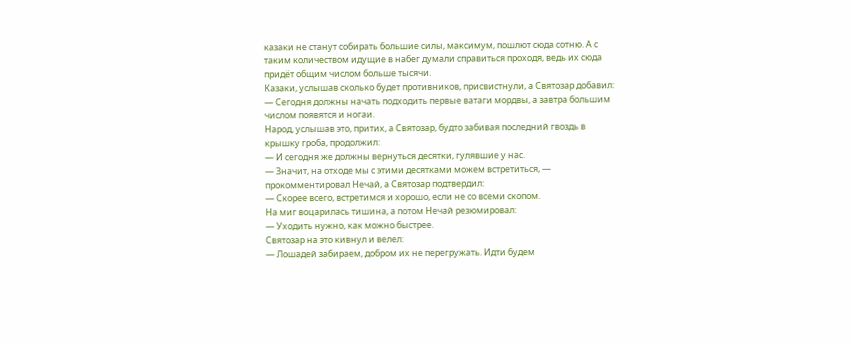казаки не станут собирать большие силы, максимум, пошлют сюда сотню. А с таким количеством идущие в набег думали справиться проходя, ведь их сюда придёт общим числом больше тысячи.
Казаки, услышав сколько будет противников, присвистнули, а Святозар добавил:
— Сегодня должны начать подходить первые ватаги мордвы, а завтра большим числом появятся и ногаи.
Народ, услышав это, притих, а Святозар, будто забивая последний гвоздь в крышку гроба, продолжил:
— И сегодня же должны вернуться десятки, гулявшие у нас.
— Значит, на отходе мы с этими десятками можем встретиться, — прокомментировал Нечай, а Святозар подтвердил:
— Скорее всего, встретимся и хорошо, если не со всеми скопом.
На миг воцарилась тишина, а потом Нечай резюмировал:
— Уходить нужно, как можно быстрее.
Святозар на это кивнул и велел:
— Лошадей забираем, добром их не перегружать. Идти будем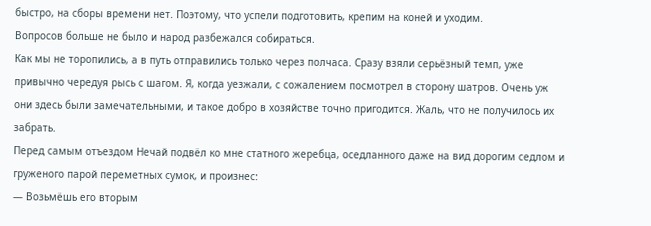быстро, на сборы времени нет. Поэтому, что успели подготовить, крепим на коней и уходим.
Вопросов больше не было и народ разбежался собираться.
Как мы не торопились, а в путь отправились только через полчаса. Сразу взяли серьёзный темп, уже привычно чередуя рысь с шагом. Я, когда уезжали, с сожалением посмотрел в сторону шатров. Очень уж они здесь были замечательными, и такое добро в хозяйстве точно пригодится. Жаль, что не получилось их забрать.
Перед самым отъездом Нечай подвёл ко мне статного жеребца, оседланного даже на вид дорогим седлом и груженого парой переметных сумок, и произнес:
— Возьмёшь его вторым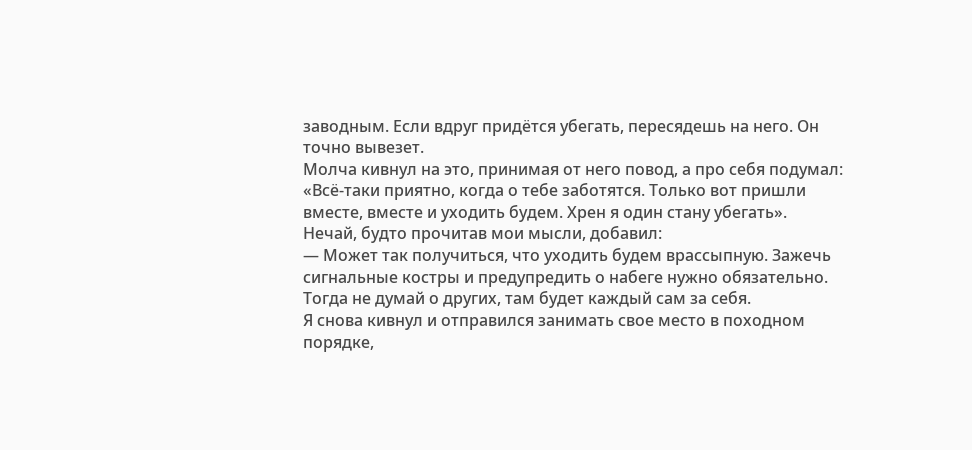заводным. Если вдруг придётся убегать, пересядешь на него. Он точно вывезет.
Молча кивнул на это, принимая от него повод, а про себя подумал: «Всё-таки приятно, когда о тебе заботятся. Только вот пришли вместе, вместе и уходить будем. Хрен я один стану убегать».
Нечай, будто прочитав мои мысли, добавил:
— Может так получиться, что уходить будем врассыпную. Зажечь сигнальные костры и предупредить о набеге нужно обязательно. Тогда не думай о других, там будет каждый сам за себя.
Я снова кивнул и отправился занимать свое место в походном порядке,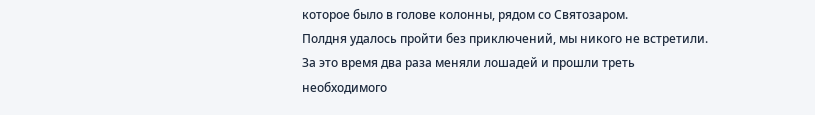которое было в голове колонны, рядом со Святозаром.
Полдня удалось пройти без приключений, мы никого не встретили.
За это время два раза меняли лошадей и прошли треть необходимого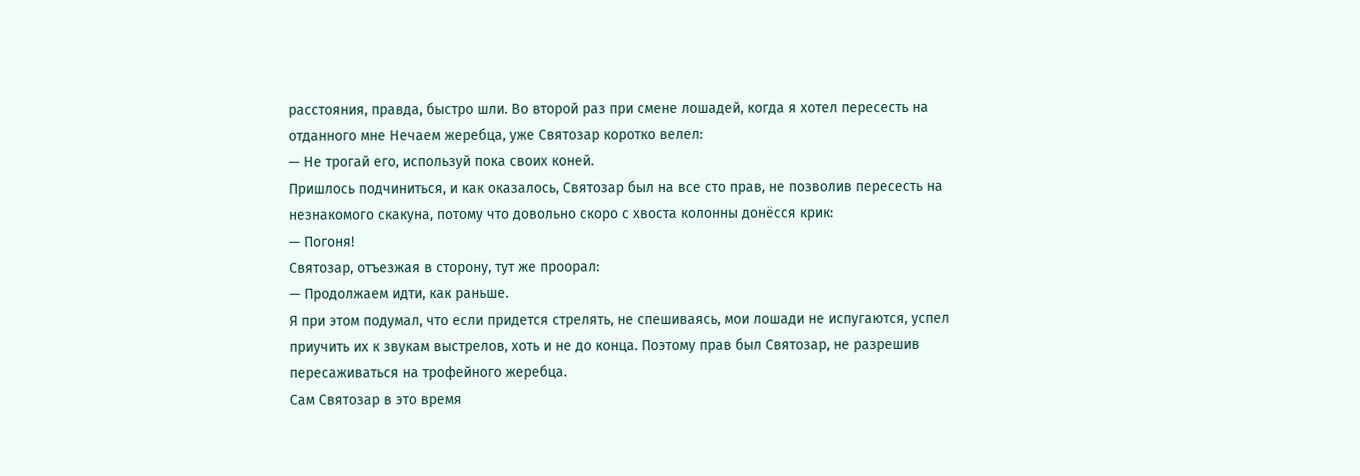расстояния, правда, быстро шли. Во второй раз при смене лошадей, когда я хотел пересесть на отданного мне Нечаем жеребца, уже Святозар коротко велел:
— Не трогай его, используй пока своих коней.
Пришлось подчиниться, и как оказалось, Святозар был на все сто прав, не позволив пересесть на незнакомого скакуна, потому что довольно скоро с хвоста колонны донёсся крик:
— Погоня!
Святозар, отъезжая в сторону, тут же проорал:
— Продолжаем идти, как раньше.
Я при этом подумал, что если придется стрелять, не спешиваясь, мои лошади не испугаются, успел приучить их к звукам выстрелов, хоть и не до конца. Поэтому прав был Святозар, не разрешив пересаживаться на трофейного жеребца.
Сам Святозар в это время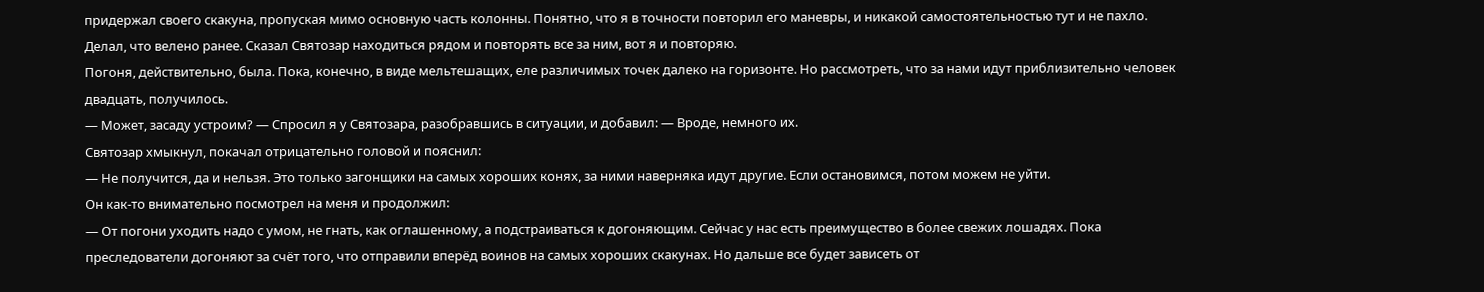придержал своего скакуна, пропуская мимо основную часть колонны. Понятно, что я в точности повторил его маневры, и никакой самостоятельностью тут и не пахло. Делал, что велено ранее. Сказал Святозар находиться рядом и повторять все за ним, вот я и повторяю.
Погоня, действительно, была. Пока, конечно, в виде мельтешащих, еле различимых точек далеко на горизонте. Но рассмотреть, что за нами идут приблизительно человек двадцать, получилось.
— Может, засаду устроим? — Спросил я у Святозара, разобравшись в ситуации, и добавил: — Вроде, немного их.
Святозар хмыкнул, покачал отрицательно головой и пояснил:
— Не получится, да и нельзя. Это только загонщики на самых хороших конях, за ними наверняка идут другие. Если остановимся, потом можем не уйти.
Он как-то внимательно посмотрел на меня и продолжил:
— От погони уходить надо с умом, не гнать, как оглашенному, а подстраиваться к догоняющим. Сейчас у нас есть преимущество в более свежих лошадях. Пока преследователи догоняют за счёт того, что отправили вперёд воинов на самых хороших скакунах. Но дальше все будет зависеть от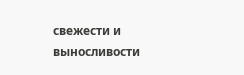свежести и выносливости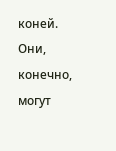коней. Они, конечно, могут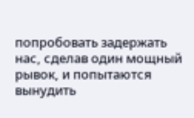попробовать задержать нас, сделав один мощный рывок, и попытаются вынудить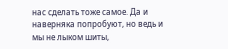нас сделать тоже самое. Да и наверняка попробуют, но ведь и мы не лыком шиты,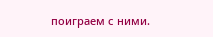поиграем с ними.